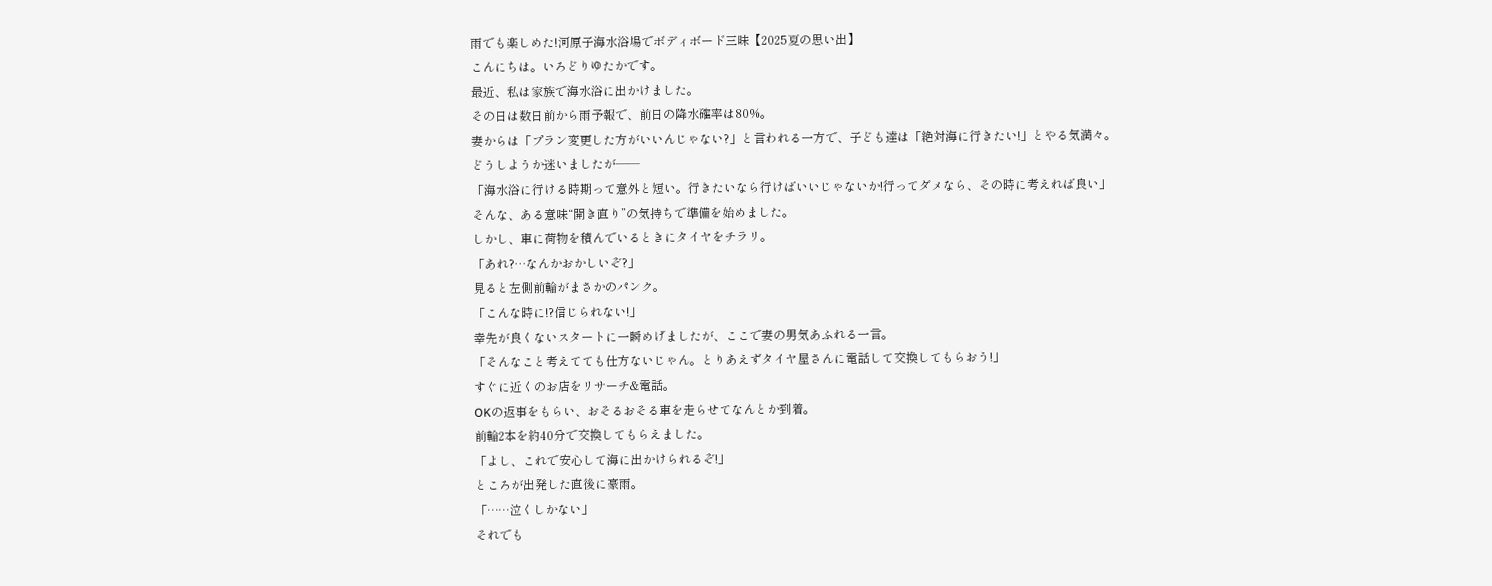雨でも楽しめた!河原子海水浴場でボディボード三昧【2025夏の思い出】
こんにちは。いろどりゆたかです。
最近、私は家族で海水浴に出かけました。
その日は数日前から雨予報で、前日の降水確率は80%。
妻からは「プラン変更した方がいいんじゃない?」と言われる一方で、子ども達は「絶対海に行きたい!」とやる気満々。
どうしようか迷いましたが――
「海水浴に行ける時期って意外と短い。行きたいなら行けばいいじゃないか!行ってダメなら、その時に考えれば良い」
そんな、ある意味“開き直り”の気持ちで準備を始めました。
しかし、車に荷物を積んでいるときにタイヤをチラリ。
「あれ?…なんかおかしいぞ?」
見ると左側前輪がまさかのパンク。
「こんな時に!?信じられない!」
幸先が良くないスタートに一瞬めげましたが、ここで妻の男気あふれる一言。
「そんなこと考えてても仕方ないじゃん。とりあえずタイヤ屋さんに電話して交換してもらおう!」
すぐに近くのお店をリサーチ&電話。
OKの返事をもらい、おそるおそる車を走らせてなんとか到着。
前輪2本を約40分で交換してもらえました。
「よし、これで安心して海に出かけられるぞ!」
ところが出発した直後に豪雨。
「……泣くしかない」
それでも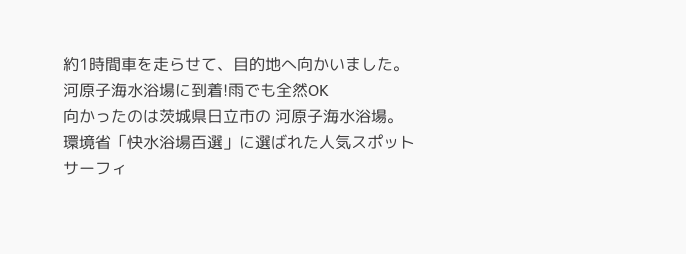約1時間車を走らせて、目的地へ向かいました。
河原子海水浴場に到着!雨でも全然OK
向かったのは茨城県日立市の 河原子海水浴場。
環境省「快水浴場百選」に選ばれた人気スポット
サーフィ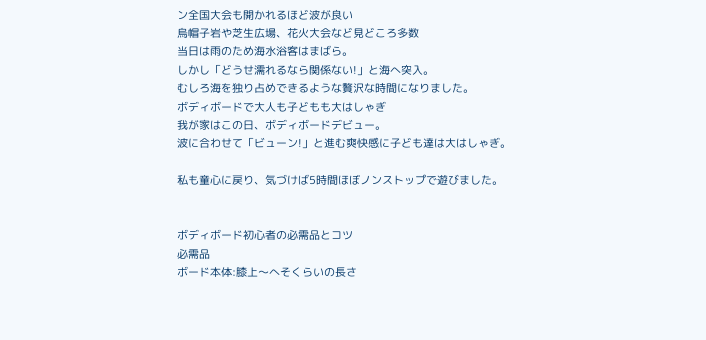ン全国大会も開かれるほど波が良い
烏帽子岩や芝生広場、花火大会など見どころ多数
当日は雨のため海水浴客はまばら。
しかし「どうせ濡れるなら関係ない!」と海へ突入。
むしろ海を独り占めできるような贅沢な時間になりました。
ボディボードで大人も子どもも大はしゃぎ
我が家はこの日、ボディボードデビュー。
波に合わせて「ビューン!」と進む爽快感に子ども達は大はしゃぎ。

私も童心に戻り、気づけば5時間ほぼノンストップで遊びました。


ボディボード初心者の必需品とコツ
必需品
ボード本体:膝上〜へそくらいの長さ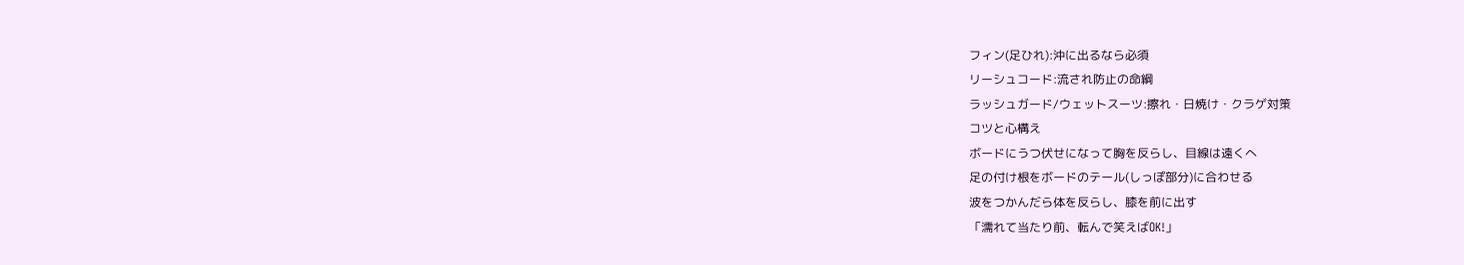フィン(足ひれ):沖に出るなら必須
リーシュコード:流され防止の命綱
ラッシュガード/ウェットスーツ:擦れ・日焼け・クラゲ対策
コツと心構え
ボードにうつ伏せになって胸を反らし、目線は遠くへ
足の付け根をボードのテール(しっぽ部分)に合わせる
波をつかんだら体を反らし、膝を前に出す
「濡れて当たり前、転んで笑えばOK!」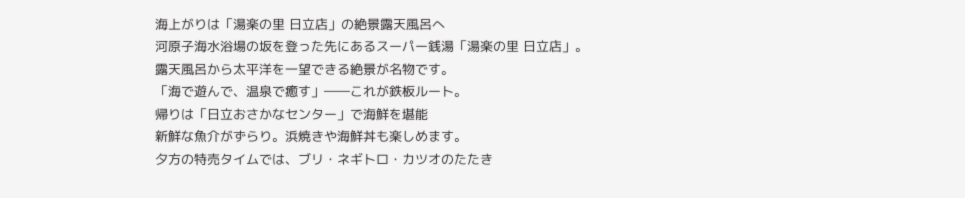海上がりは「湯楽の里 日立店」の絶景露天風呂へ
河原子海水浴場の坂を登った先にあるスーパー銭湯「湯楽の里 日立店」。
露天風呂から太平洋を一望できる絶景が名物です。
「海で遊んで、温泉で癒す」――これが鉄板ルート。
帰りは「日立おさかなセンター」で海鮮を堪能
新鮮な魚介がずらり。浜焼きや海鮮丼も楽しめます。
夕方の特売タイムでは、ブリ・ネギトロ・カツオのたたき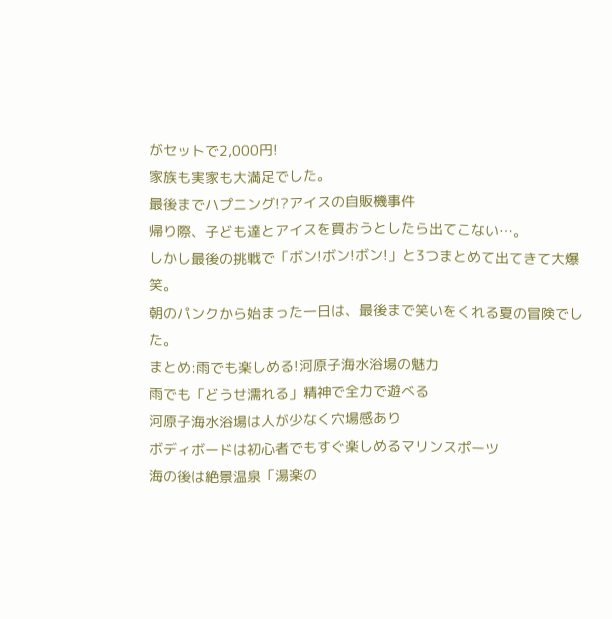がセットで2,000円!
家族も実家も大満足でした。
最後までハプニング!?アイスの自販機事件
帰り際、子ども達とアイスを買おうとしたら出てこない…。
しかし最後の挑戦で「ボン!ボン!ボン!」と3つまとめて出てきて大爆笑。
朝のパンクから始まった一日は、最後まで笑いをくれる夏の冒険でした。
まとめ:雨でも楽しめる!河原子海水浴場の魅力
雨でも「どうせ濡れる」精神で全力で遊べる
河原子海水浴場は人が少なく穴場感あり
ボディボードは初心者でもすぐ楽しめるマリンスポーツ
海の後は絶景温泉「湯楽の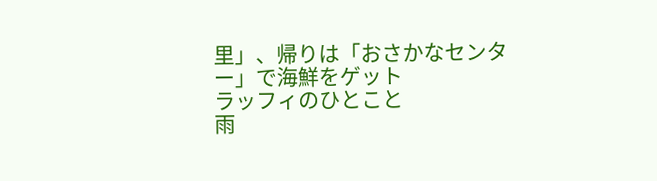里」、帰りは「おさかなセンター」で海鮮をゲット
ラッフィのひとこと
雨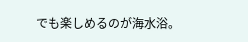でも楽しめるのが海水浴。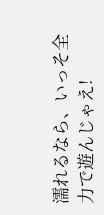濡れるなら、いっそ全力で遊んじゃえ!